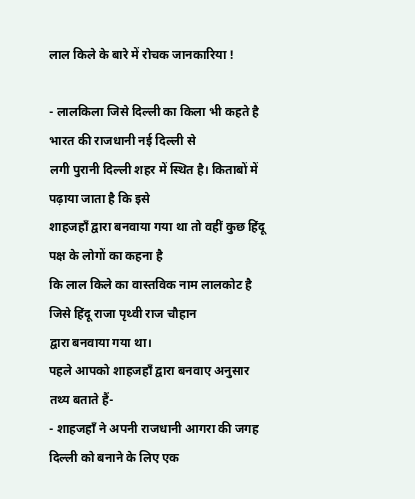लाल किले के बारे में रोचक जानकारिया !

- लालकिला जिसे दिल्ली का किला भी कहते है भारत की राजधानी नई दिल्ली से
लगी पुरानी दिल्ली शहर में स्थित है। किताबों में पढ़ाया जाता है कि इसे
शाहजहाँ द्वारा बनवाया गया था तो वहीं कुछ हिंदू पक्ष के लोगों का कहना है
कि लाल किले का वास्तविक नाम लालकोट है जिसे हिंदू राजा पृथ्वी राज चौहान
द्वारा बनवाया गया था।
पहले आपको शाहजहाँ द्वारा बनवाए अनुसार तथ्य बताते हैं-
- शाहजहाँ ने अपनी राजधानी आगरा की जगह दिल्ली को बनाने के लिए एक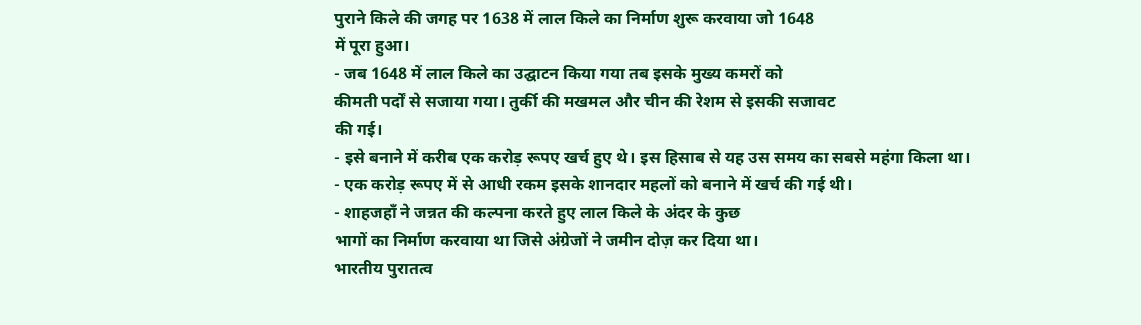पुराने किले की जगह पर 1638 में लाल किले का निर्माण शुरू करवाया जो 1648
में पूरा हुआ।
- जब 1648 में लाल किले का उद्घाटन किया गया तब इसके मुख्य कमरों को
कीमती पर्दों से सजाया गया। तुर्की की मखमल और चीन की रेशम से इसकी सजावट
की गई।
- इसे बनाने में करीब एक करोड़ रूपए खर्च हुए थे। इस हिसाब से यह उस समय का सबसे महंगा किला था।
- एक करोड़ रूपए में से आधी रकम इसके शानदार महलों को बनाने में खर्च की गई थी।
- शाहजहाँ ने जन्नत की कल्पना करते हुए लाल किले के अंदर के कुछ
भागों का निर्माण करवाया था जिसे अंग्रेजों ने जमीन दोज़ कर दिया था।
भारतीय पुरातत्व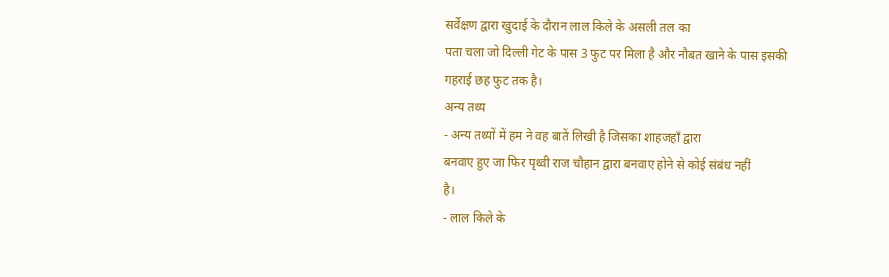सर्वेक्षण द्वारा खुदाई के दौरान लाल किले के असली तल का
पता चला जो दिल्ली गेट के पास 3 फुट पर मिला है और नौबत खाने के पास इसकी
गहराई छह फुट तक है।
अन्य तथ्य
- अन्य तथ्यों में हम ने वह बातें लिखी है जिसका शाहजहाँ द्वारा
बनवाए हुए जा फिर पृथ्वी राज चौहान द्वारा बनवाए होने से कोई संबंध नहीं
है।
- लाल किले के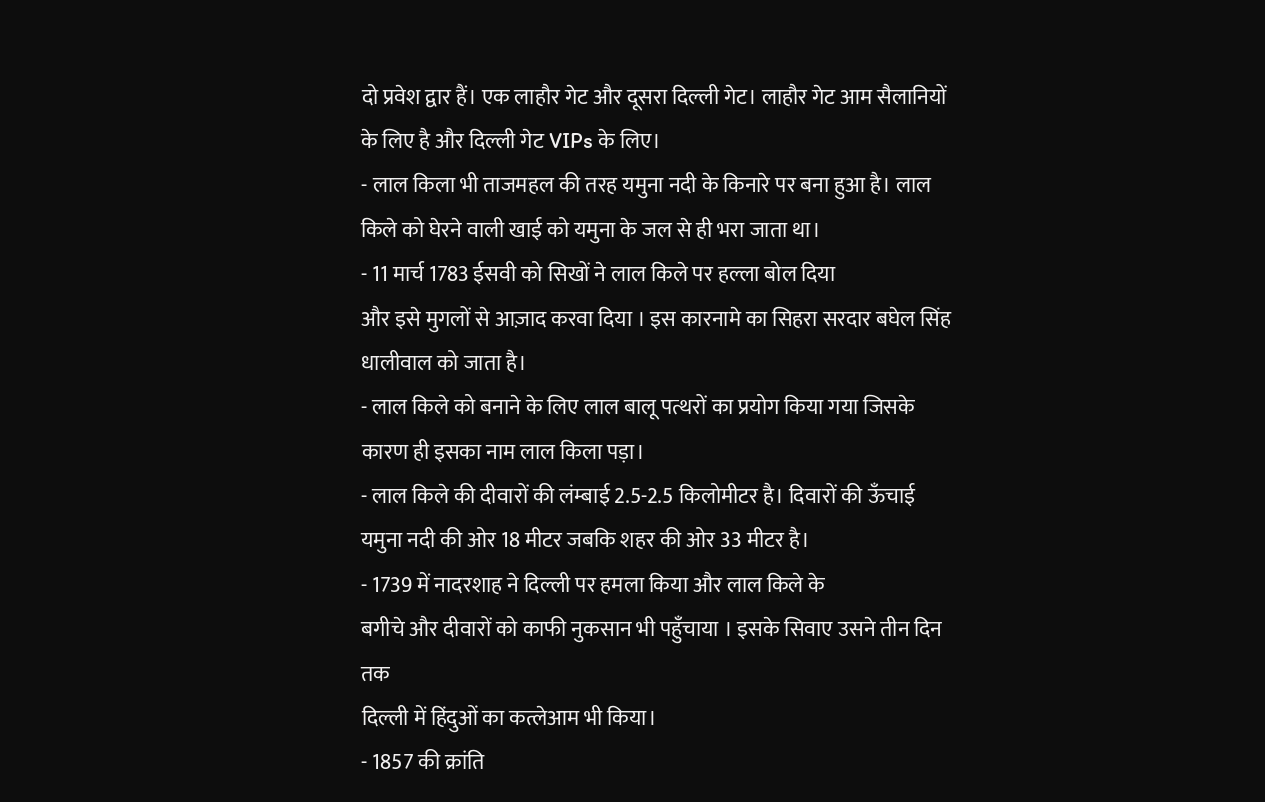दो प्रवेश द्वार हैं। एक लाहौर गेट और दूसरा दिल्ली गेट। लाहौर गेट आम सैलानियों के लिए है और दिल्ली गेट VIPs के लिए।
- लाल किला भी ताजमहल की तरह यमुना नदी के किनारे पर बना हुआ है। लाल किले को घेरने वाली खाई को यमुना के जल से ही भरा जाता था।
- 11 मार्च 1783 ईसवी को सिखों ने लाल किले पर हल्ला बोल दिया
और इसे मुगलों से आज़ाद करवा दिया । इस कारनामे का सिहरा सरदार बघेल सिंह
धालीवाल को जाता है।
- लाल किले को बनाने के लिए लाल बालू पत्थरों का प्रयोग किया गया जिसके कारण ही इसका नाम लाल किला पड़ा।
- लाल किले की दीवारों की लंम्बाई 2.5-2.5 किलोमीटर है। दिवारों की ऊँचाई यमुना नदी की ओर 18 मीटर जबकि शहर की ओर 33 मीटर है।
- 1739 में नादरशाह ने दिल्ली पर हमला किया और लाल किले के
बगीचे और दीवारों को काफी नुकसान भी पहुँचाया । इसके सिवाए उसने तीन दिन तक
दिल्ली में हिंदुओं का कत्लेआम भी किया।
- 1857 की क्रांति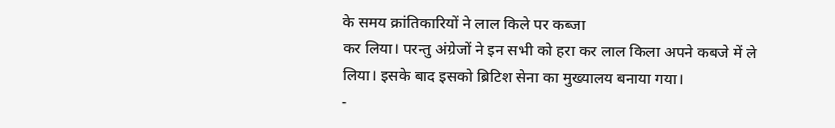के समय क्रांतिकारियों ने लाल किले पर कब्जा
कर लिया। परन्तु अंग्रेजों ने इन सभी को हरा कर लाल किला अपने कबजे में ले
लिया। इसके बाद इसको ब्रिटिश सेना का मुख्यालय बनाया गया।
-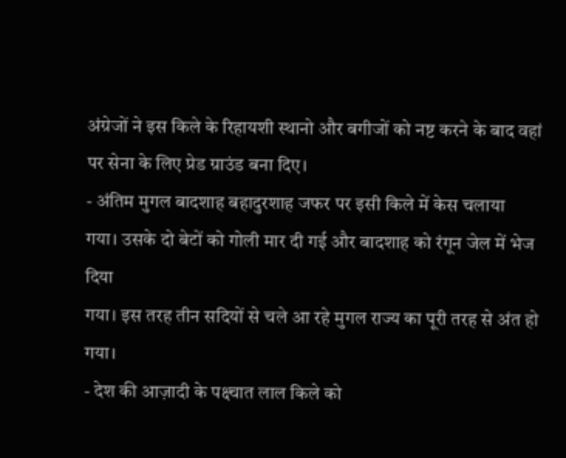अंग्रेजों ने इस किले के रिहायशी स्थानो और बगीजों को नष्ट करने के बाद वहां पर सेना के लिए प्रेड ग्राउंड बना दिए।
- अंतिम मुगल बादशाह बहादुरशाह जफर पर इसी किले में केस चलाया
गया। उसके दो बेटों को गोली मार दी गई और बादशाह को रंगून जेल में भेज दिया
गया। इस तरह तीन सदियों से चले आ रहे मुगल राज्य का पूरी तरह से अंत हो
गया।
- देश की आज़ादी के पक्ष्चात लाल किले को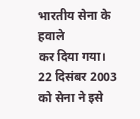भारतीय सेना के हवाले
कर दिया गया। 22 दिसंबर 2003 को सेना ने इसे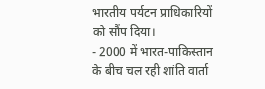भारतीय पर्यटन प्राधिकारियों
को सौंप दिया।
- 2000 में भारत-पाकिस्तान के बीच चल रही शांति वार्ता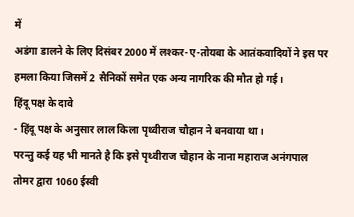में
अडंगा डालने के लिए दिसंबर 2000 में लश्कर-ए-तोयबा के आतंकवादियों ने इस पर
हमला किया जिसमें 2 सैनिकों समेत एक अन्य नागरिक की मौत हो गई।
हिंदू पक्ष के दावे
- हिंदू पक्ष के अनुसार लाल किला पृथ्वीराज चौहान ने बनवाया था।
परन्तु कई यह भी मानते है कि इसे पृथ्वीराज चौहान के नाना महाराज अनंगपाल
तोमर द्वारा 1060 ईस्वी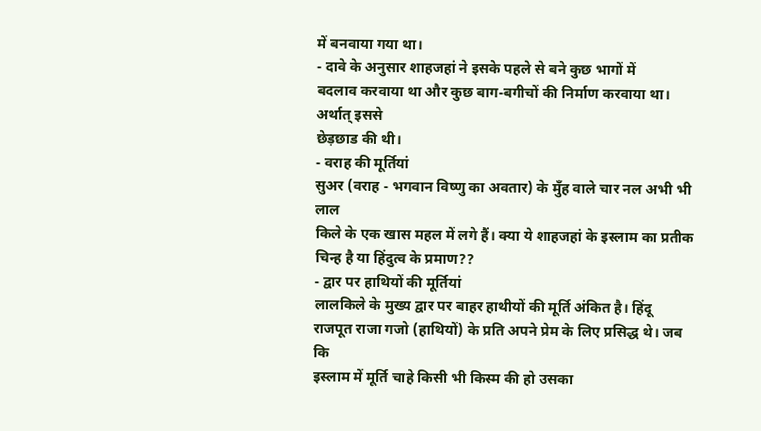में बनवाया गया था।
- दावे के अनुसार शाहजहां ने इसके पहले से बने कुछ भागों में
बदलाव करवाया था और कुछ बाग-बगीचों की निर्माण करवाया था। अर्थात् इससे
छेड़छाड की थी।
- वराह की मूर्तियां
सुअर (वराह - भगवान विष्णु का अवतार) के मुँह वाले चार नल अभी भी लाल
किले के एक खास महल में लगे हैं। क्या ये शाहजहां के इस्लाम का प्रतीक
चिन्ह है या हिंदुत्व के प्रमाण??
- द्वार पर हाथियों की मूर्तियां
लालकिले के मुख्य द्वार पर बाहर हाथीयों की मूर्ति अंकित है। हिंदू
राजपूत राजा गजो (हाथियों) के प्रति अपने प्रेम के लिए प्रसिद्ध थे। जब कि
इस्लाम में मूर्ति चाहे किसी भी किस्म की हो उसका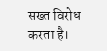सख्त विरोध करता है।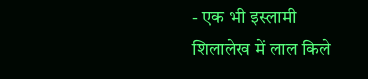- एक भी इस्लामी शिलालेख में लाल किले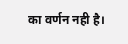का वर्णन नही है।